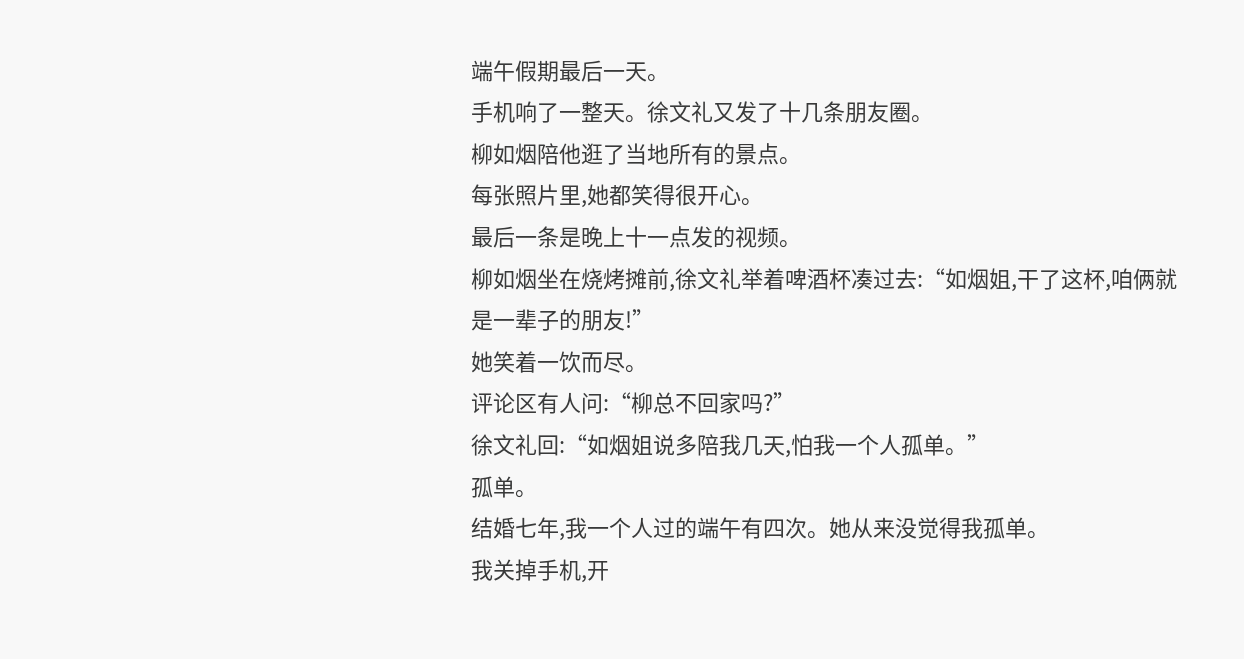端午假期最后一天。
手机响了一整天。徐文礼又发了十几条朋友圈。
柳如烟陪他逛了当地所有的景点。
每张照片里,她都笑得很开心。
最后一条是晚上十一点发的视频。
柳如烟坐在烧烤摊前,徐文礼举着啤酒杯凑过去:“如烟姐,干了这杯,咱俩就是一辈子的朋友!”
她笑着一饮而尽。
评论区有人问:“柳总不回家吗?”
徐文礼回:“如烟姐说多陪我几天,怕我一个人孤单。”
孤单。
结婚七年,我一个人过的端午有四次。她从来没觉得我孤单。
我关掉手机,开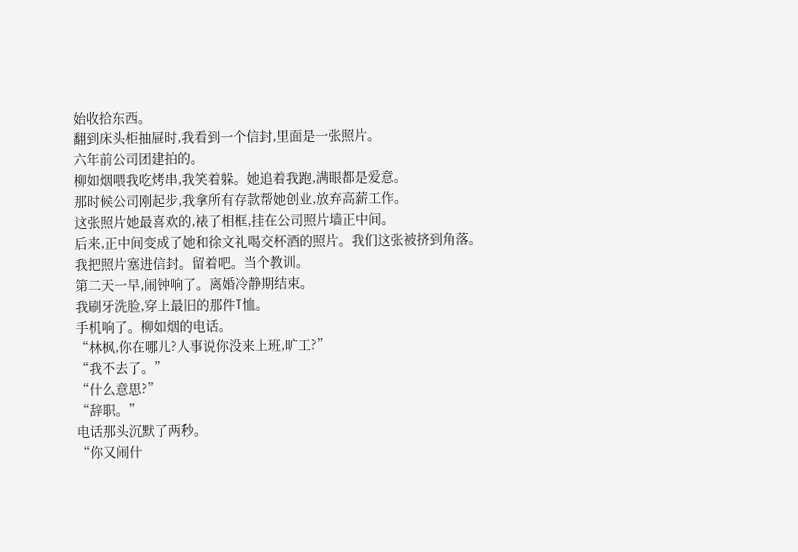始收拾东西。
翻到床头柜抽屉时,我看到一个信封,里面是一张照片。
六年前公司团建拍的。
柳如烟喂我吃烤串,我笑着躲。她追着我跑,满眼都是爱意。
那时候公司刚起步,我拿所有存款帮她创业,放弃高薪工作。
这张照片她最喜欢的,裱了相框,挂在公司照片墙正中间。
后来,正中间变成了她和徐文礼喝交杯酒的照片。我们这张被挤到角落。
我把照片塞进信封。留着吧。当个教训。
第二天一早,闹钟响了。离婚冷静期结束。
我刷牙洗脸,穿上最旧的那件T恤。
手机响了。柳如烟的电话。
“林枫,你在哪儿?人事说你没来上班,旷工?”
“我不去了。”
“什么意思?”
“辞职。”
电话那头沉默了两秒。
“你又闹什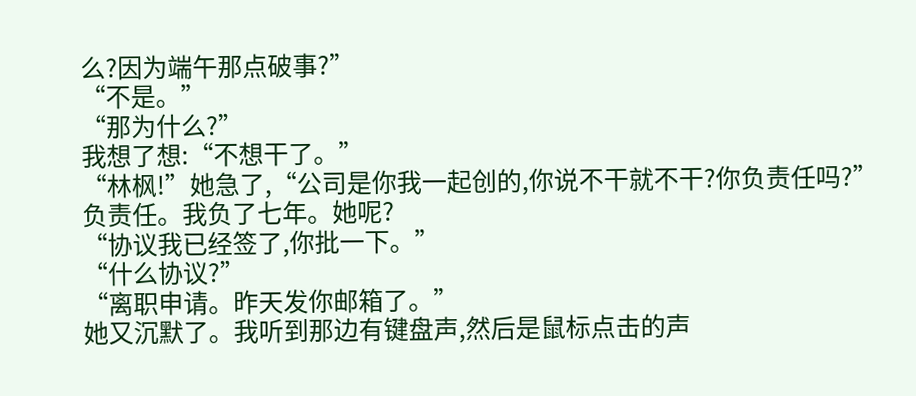么?因为端午那点破事?”
“不是。”
“那为什么?”
我想了想:“不想干了。”
“林枫!”她急了,“公司是你我一起创的,你说不干就不干?你负责任吗?”
负责任。我负了七年。她呢?
“协议我已经签了,你批一下。”
“什么协议?”
“离职申请。昨天发你邮箱了。”
她又沉默了。我听到那边有键盘声,然后是鼠标点击的声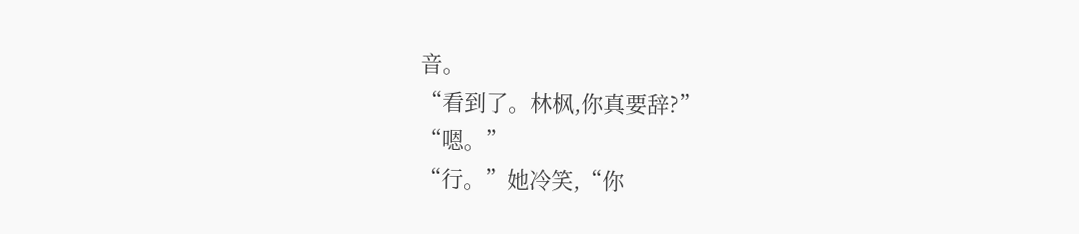音。
“看到了。林枫,你真要辞?”
“嗯。”
“行。”她冷笑,“你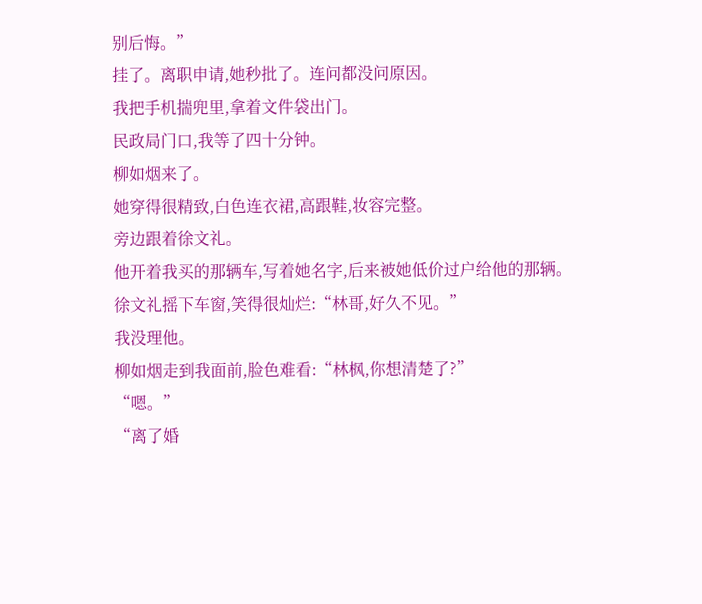别后悔。”
挂了。离职申请,她秒批了。连问都没问原因。
我把手机揣兜里,拿着文件袋出门。
民政局门口,我等了四十分钟。
柳如烟来了。
她穿得很精致,白色连衣裙,高跟鞋,妆容完整。
旁边跟着徐文礼。
他开着我买的那辆车,写着她名字,后来被她低价过户给他的那辆。
徐文礼摇下车窗,笑得很灿烂:“林哥,好久不见。”
我没理他。
柳如烟走到我面前,脸色难看:“林枫,你想清楚了?”
“嗯。”
“离了婚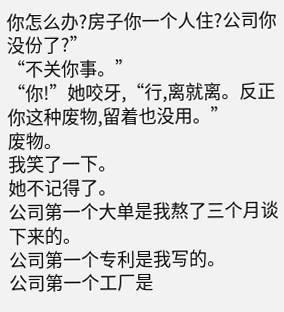你怎么办?房子你一个人住?公司你没份了?”
“不关你事。”
“你!”她咬牙,“行,离就离。反正你这种废物,留着也没用。”
废物。
我笑了一下。
她不记得了。
公司第一个大单是我熬了三个月谈下来的。
公司第一个专利是我写的。
公司第一个工厂是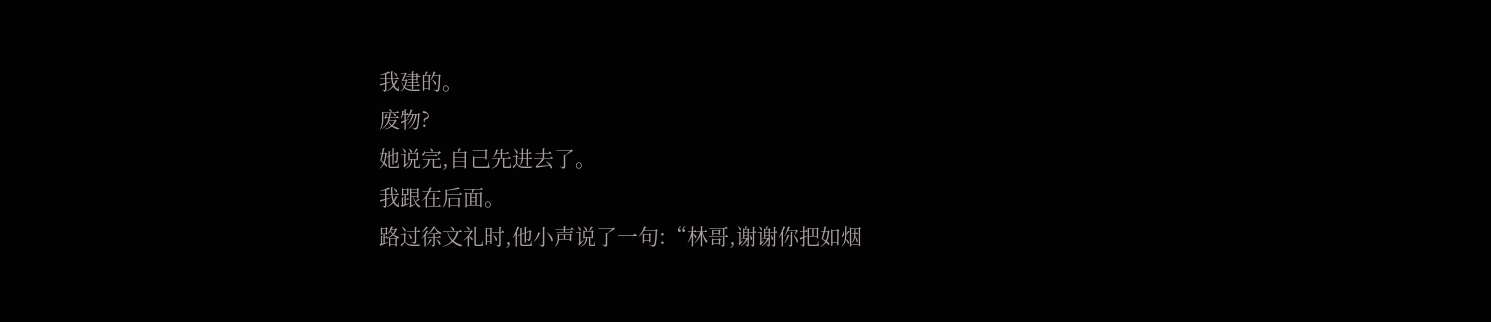我建的。
废物?
她说完,自己先进去了。
我跟在后面。
路过徐文礼时,他小声说了一句:“林哥,谢谢你把如烟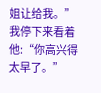姐让给我。”
我停下来看着他:“你高兴得太早了。”